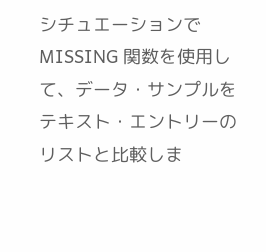シチュエーションで MISSING 関数を使用して、データ・サンプルをテキスト・エントリーのリストと比較しま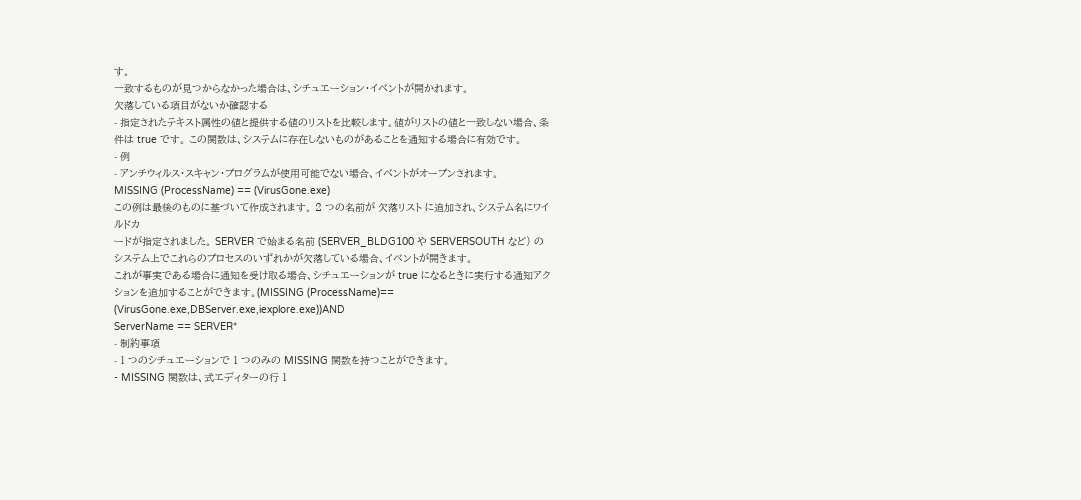す。
一致するものが見つからなかった場合は、シチュエーション・イベントが開かれます。
欠落している項目がないか確認する
- 指定されたテキスト属性の値と提供する値のリストを比較します。値がリストの値と一致しない場合、条件は true です。 この関数は、システムに存在しないものがあることを通知する場合に有効です。
- 例
- アンチウィルス・スキャン・プログラムが使用可能でない場合、イベントがオープンされます。
MISSING (ProcessName) == (VirusGone.exe)
この例は最後のものに基づいて作成されます。 2 つの名前が 欠落リスト に追加され、システム名にワイルドカ
ードが指定されました。 SERVER で始まる名前 (SERVER_BLDG100 や SERVERSOUTH など) のシステム上でこれらのプロセスのいずれかが欠落している場合、イベントが開きます。
これが事実である場合に通知を受け取る場合、シチュエーションが true になるときに実行する通知アクションを追加することができます。(MISSING (ProcessName)== (VirusGone.exe,DBServer.exe,iexplore.exe))AND
ServerName == SERVER*
- 制約事項
- 1 つのシチュエーションで 1 つのみの MISSING 関数を持つことができます。
- MISSING 関数は、式エディターの行 1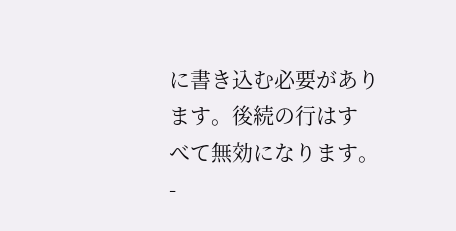に書き込む必要があります。後続の行はす
べて無効になります。
-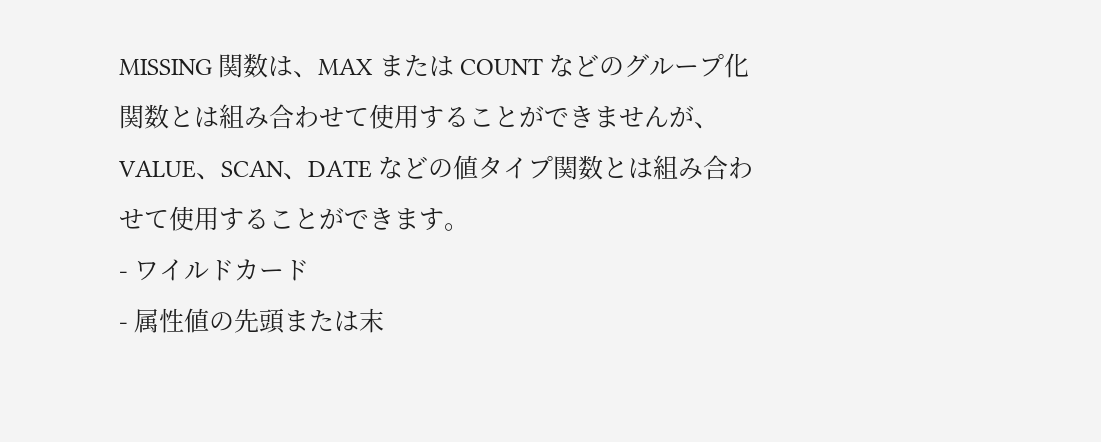MISSING 関数は、MAX または COUNT などのグループ化関数とは組み合わせて使用することができませんが、VALUE、SCAN、DATE などの値タイプ関数とは組み合わせて使用することができます。
- ワイルドカード
- 属性値の先頭または末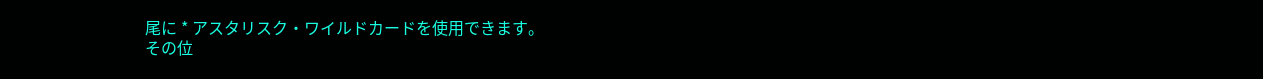尾に * アスタリスク・ワイルドカードを使用できます。
その位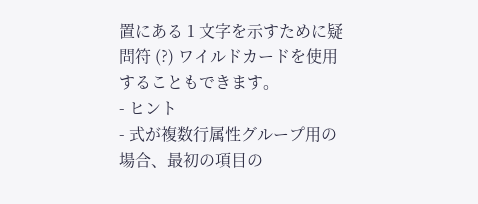置にある 1 文字を示すために疑問符 (?) ワイルドカードを使用することもできます。
- ヒント
- 式が複数行属性グループ用の場合、最初の項目の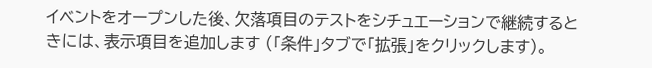イベントをオープンした後、欠落項目のテストをシチュエーションで継続するときには、表示項目を追加します (「条件」タブで「拡張」をクリックします)。